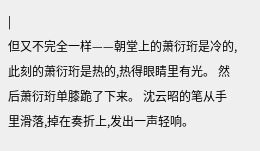|
但又不完全一样——朝堂上的萧衍珩是冷的,此刻的萧衍珩是热的,热得眼睛里有光。 然后萧衍珩单膝跪了下来。 沈云昭的笔从手里滑落,掉在奏折上,发出一声轻响。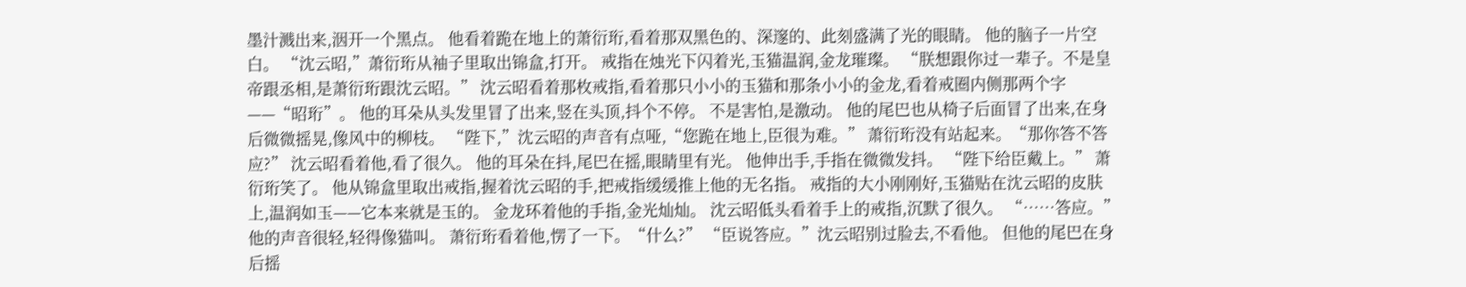墨汁溅出来,洇开一个黑点。 他看着跪在地上的萧衍珩,看着那双黑色的、深邃的、此刻盛满了光的眼睛。 他的脑子一片空白。 “沈云昭,”萧衍珩从袖子里取出锦盒,打开。 戒指在烛光下闪着光,玉猫温润,金龙璀璨。 “朕想跟你过一辈子。不是皇帝跟丞相,是萧衍珩跟沈云昭。” 沈云昭看着那枚戒指,看着那只小小的玉猫和那条小小的金龙,看着戒圈内侧那两个字——“昭珩”。 他的耳朵从头发里冒了出来,竖在头顶,抖个不停。 不是害怕,是激动。 他的尾巴也从椅子后面冒了出来,在身后微微摇晃,像风中的柳枝。 “陛下,”沈云昭的声音有点哑,“您跪在地上,臣很为难。” 萧衍珩没有站起来。“那你答不答应?” 沈云昭看着他,看了很久。 他的耳朵在抖,尾巴在摇,眼睛里有光。 他伸出手,手指在微微发抖。 “陛下给臣戴上。” 萧衍珩笑了。 他从锦盒里取出戒指,握着沈云昭的手,把戒指缓缓推上他的无名指。 戒指的大小刚刚好,玉猫贴在沈云昭的皮肤上,温润如玉——它本来就是玉的。 金龙环着他的手指,金光灿灿。 沈云昭低头看着手上的戒指,沉默了很久。 “……答应。”他的声音很轻,轻得像猫叫。 萧衍珩看着他,愣了一下。“什么?” “臣说答应。”沈云昭别过脸去,不看他。 但他的尾巴在身后摇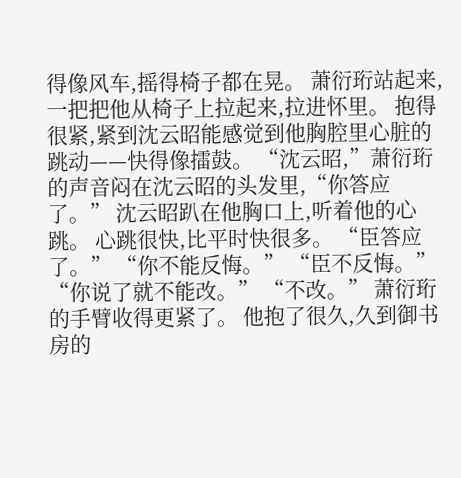得像风车,摇得椅子都在晃。 萧衍珩站起来,一把把他从椅子上拉起来,拉进怀里。 抱得很紧,紧到沈云昭能感觉到他胸腔里心脏的跳动——快得像擂鼓。 “沈云昭,”萧衍珩的声音闷在沈云昭的头发里,“你答应了。” 沈云昭趴在他胸口上,听着他的心跳。 心跳很快,比平时快很多。 “臣答应了。” “你不能反悔。” “臣不反悔。” “你说了就不能改。” “不改。” 萧衍珩的手臂收得更紧了。 他抱了很久,久到御书房的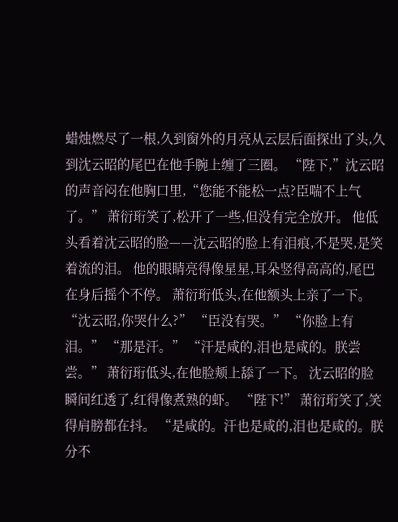蜡烛燃尽了一根,久到窗外的月亮从云层后面探出了头,久到沈云昭的尾巴在他手腕上缠了三圈。 “陛下,”沈云昭的声音闷在他胸口里,“您能不能松一点?臣喘不上气了。” 萧衍珩笑了,松开了一些,但没有完全放开。 他低头看着沈云昭的脸——沈云昭的脸上有泪痕,不是哭,是笑着流的泪。 他的眼睛亮得像星星,耳朵竖得高高的,尾巴在身后摇个不停。 萧衍珩低头,在他额头上亲了一下。 “沈云昭,你哭什么?” “臣没有哭。” “你脸上有泪。” “那是汗。” “汗是咸的,泪也是咸的。朕尝尝。” 萧衍珩低头,在他脸颊上舔了一下。 沈云昭的脸瞬间红透了,红得像煮熟的虾。 “陛下!” 萧衍珩笑了,笑得肩膀都在抖。 “是咸的。汗也是咸的,泪也是咸的。朕分不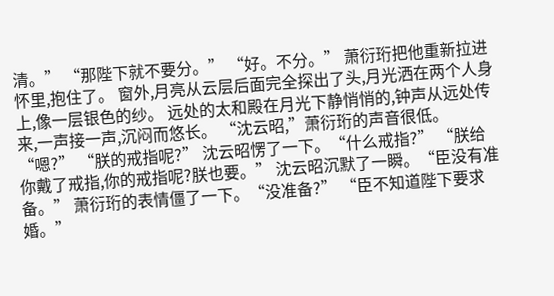清。” “那陛下就不要分。” “好。不分。” 萧衍珩把他重新拉进怀里,抱住了。 窗外,月亮从云层后面完全探出了头,月光洒在两个人身上,像一层银色的纱。 远处的太和殿在月光下静悄悄的,钟声从远处传来,一声接一声,沉闷而悠长。 “沈云昭,”萧衍珩的声音很低。 “嗯?” “朕的戒指呢?” 沈云昭愣了一下。“什么戒指?” “朕给你戴了戒指,你的戒指呢?朕也要。” 沈云昭沉默了一瞬。“臣没有准备。” 萧衍珩的表情僵了一下。“没准备?” “臣不知道陛下要求婚。”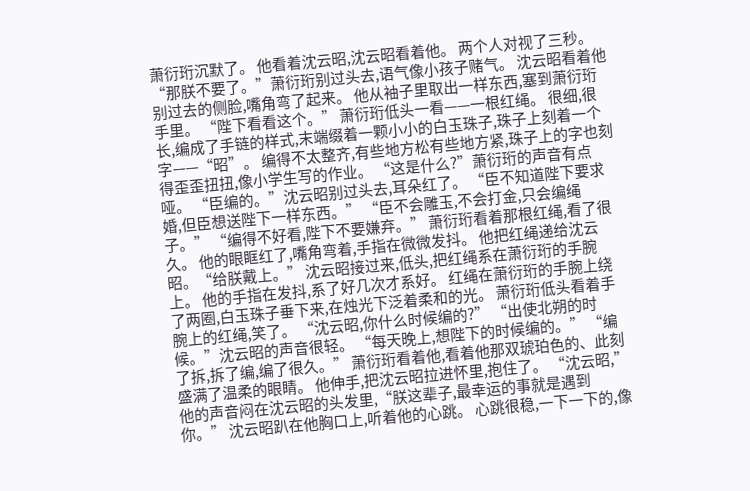萧衍珩沉默了。 他看着沈云昭,沈云昭看着他。 两个人对视了三秒。 “那朕不要了。”萧衍珩别过头去,语气像小孩子赌气。 沈云昭看着他别过去的侧脸,嘴角弯了起来。 他从袖子里取出一样东西,塞到萧衍珩手里。 “陛下看看这个。” 萧衍珩低头一看——一根红绳。 很细,很长,编成了手链的样式,末端缀着一颗小小的白玉珠子,珠子上刻着一个字——“昭”。 编得不太整齐,有些地方松有些地方紧,珠子上的字也刻得歪歪扭扭,像小学生写的作业。 “这是什么?”萧衍珩的声音有点哑。 “臣编的。”沈云昭别过头去,耳朵红了。 “臣不知道陛下要求婚,但臣想送陛下一样东西。” “臣不会雕玉,不会打金,只会编绳子。” “编得不好看,陛下不要嫌弃。” 萧衍珩看着那根红绳,看了很久。 他的眼眶红了,嘴角弯着,手指在微微发抖。 他把红绳递给沈云昭。“给朕戴上。” 沈云昭接过来,低头,把红绳系在萧衍珩的手腕上。 他的手指在发抖,系了好几次才系好。 红绳在萧衍珩的手腕上绕了两圈,白玉珠子垂下来,在烛光下泛着柔和的光。 萧衍珩低头看着手腕上的红绳,笑了。 “沈云昭,你什么时候编的?” “出使北朔的时候。”沈云昭的声音很轻。 “每天晚上,想陛下的时候编的。” “编了拆,拆了编,编了很久。” 萧衍珩看着他,看着他那双琥珀色的、此刻盛满了温柔的眼睛。 他伸手,把沈云昭拉进怀里,抱住了。 “沈云昭,”他的声音闷在沈云昭的头发里,“朕这辈子,最幸运的事就是遇到你。” 沈云昭趴在他胸口上,听着他的心跳。 心跳很稳,一下一下的,像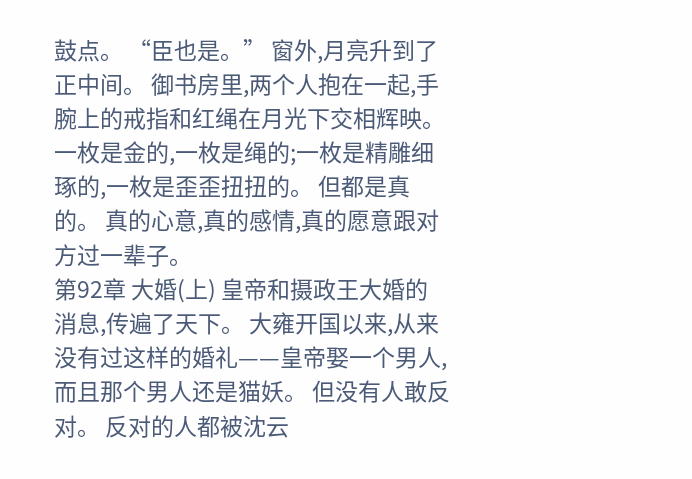鼓点。 “臣也是。” 窗外,月亮升到了正中间。 御书房里,两个人抱在一起,手腕上的戒指和红绳在月光下交相辉映。 一枚是金的,一枚是绳的;一枚是精雕细琢的,一枚是歪歪扭扭的。 但都是真的。 真的心意,真的感情,真的愿意跟对方过一辈子。
第92章 大婚(上) 皇帝和摄政王大婚的消息,传遍了天下。 大雍开国以来,从来没有过这样的婚礼——皇帝娶一个男人,而且那个男人还是猫妖。 但没有人敢反对。 反对的人都被沈云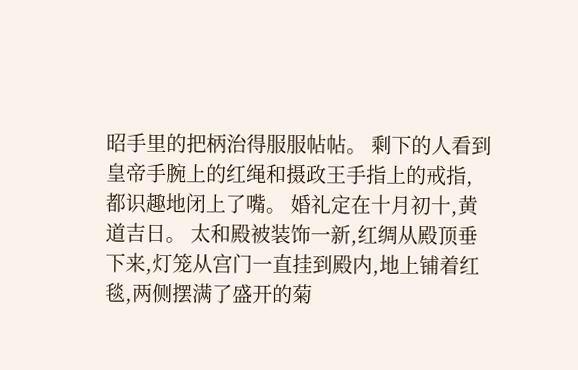昭手里的把柄治得服服帖帖。 剩下的人看到皇帝手腕上的红绳和摄政王手指上的戒指,都识趣地闭上了嘴。 婚礼定在十月初十,黄道吉日。 太和殿被装饰一新,红绸从殿顶垂下来,灯笼从宫门一直挂到殿内,地上铺着红毯,两侧摆满了盛开的菊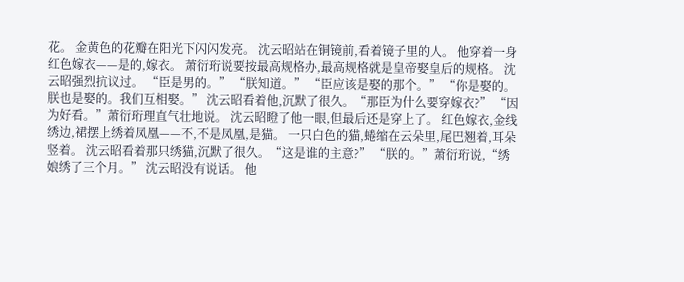花。 金黄色的花瓣在阳光下闪闪发亮。 沈云昭站在铜镜前,看着镜子里的人。 他穿着一身红色嫁衣——是的,嫁衣。 萧衍珩说要按最高规格办,最高规格就是皇帝娶皇后的规格。 沈云昭强烈抗议过。 “臣是男的。” “朕知道。” “臣应该是娶的那个。” “你是娶的。朕也是娶的。我们互相娶。” 沈云昭看着他,沉默了很久。“那臣为什么要穿嫁衣?” “因为好看。”萧衍珩理直气壮地说。 沈云昭瞪了他一眼,但最后还是穿上了。 红色嫁衣,金线绣边,裙摆上绣着凤凰——不,不是凤凰,是猫。 一只白色的猫,蜷缩在云朵里,尾巴翘着,耳朵竖着。 沈云昭看着那只绣猫,沉默了很久。“这是谁的主意?” “朕的。”萧衍珩说,“绣娘绣了三个月。” 沈云昭没有说话。 他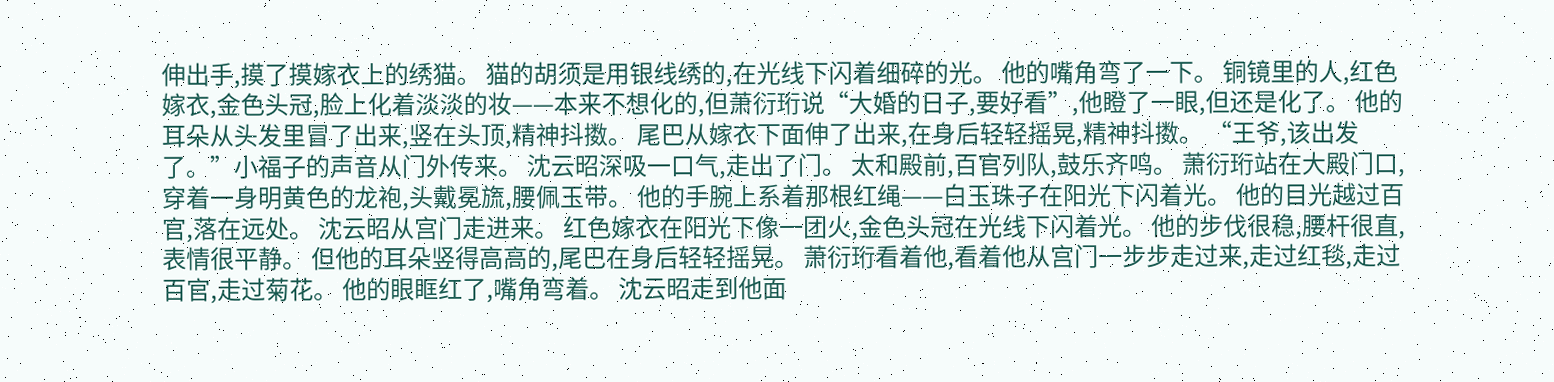伸出手,摸了摸嫁衣上的绣猫。 猫的胡须是用银线绣的,在光线下闪着细碎的光。 他的嘴角弯了一下。 铜镜里的人,红色嫁衣,金色头冠,脸上化着淡淡的妆——本来不想化的,但萧衍珩说“大婚的日子,要好看”,他瞪了一眼,但还是化了。 他的耳朵从头发里冒了出来,竖在头顶,精神抖擞。 尾巴从嫁衣下面伸了出来,在身后轻轻摇晃,精神抖擞。 “王爷,该出发了。”小福子的声音从门外传来。 沈云昭深吸一口气,走出了门。 太和殿前,百官列队,鼓乐齐鸣。 萧衍珩站在大殿门口,穿着一身明黄色的龙袍,头戴冕旒,腰佩玉带。 他的手腕上系着那根红绳——白玉珠子在阳光下闪着光。 他的目光越过百官,落在远处。 沈云昭从宫门走进来。 红色嫁衣在阳光下像一团火,金色头冠在光线下闪着光。 他的步伐很稳,腰杆很直,表情很平静。 但他的耳朵竖得高高的,尾巴在身后轻轻摇晃。 萧衍珩看着他,看着他从宫门一步步走过来,走过红毯,走过百官,走过菊花。 他的眼眶红了,嘴角弯着。 沈云昭走到他面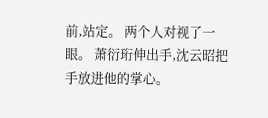前,站定。 两个人对视了一眼。 萧衍珩伸出手,沈云昭把手放进他的掌心。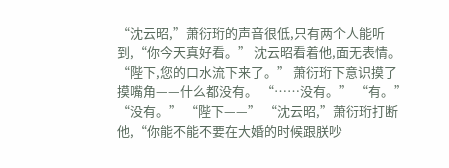“沈云昭,”萧衍珩的声音很低,只有两个人能听到,“你今天真好看。” 沈云昭看着他,面无表情。“陛下,您的口水流下来了。” 萧衍珩下意识摸了摸嘴角——什么都没有。 “……没有。” “有。” “没有。” “陛下——” “沈云昭,”萧衍珩打断他,“你能不能不要在大婚的时候跟朕吵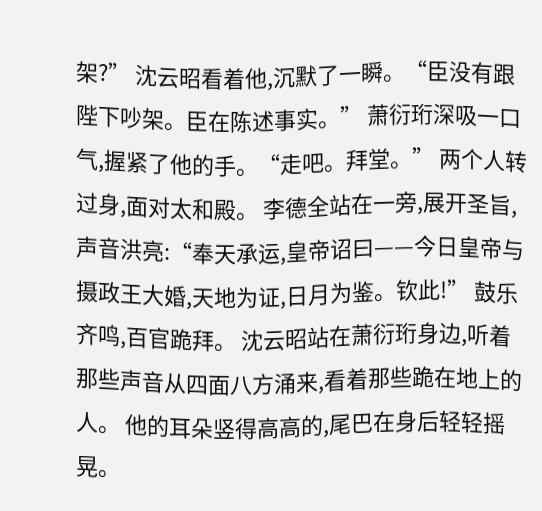架?” 沈云昭看着他,沉默了一瞬。“臣没有跟陛下吵架。臣在陈述事实。” 萧衍珩深吸一口气,握紧了他的手。“走吧。拜堂。” 两个人转过身,面对太和殿。 李德全站在一旁,展开圣旨,声音洪亮:“奉天承运,皇帝诏曰——今日皇帝与摄政王大婚,天地为证,日月为鉴。钦此!” 鼓乐齐鸣,百官跪拜。 沈云昭站在萧衍珩身边,听着那些声音从四面八方涌来,看着那些跪在地上的人。 他的耳朵竖得高高的,尾巴在身后轻轻摇晃。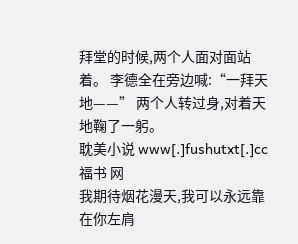拜堂的时候,两个人面对面站着。 李德全在旁边喊:“一拜天地——” 两个人转过身,对着天地鞠了一躬。
耽美小说 www[.]fushutxt[.]cc 福书 网
我期待烟花漫天,我可以永远靠在你左肩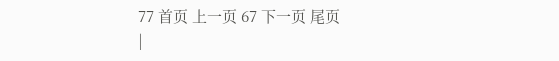77 首页 上一页 67 下一页 尾页
|